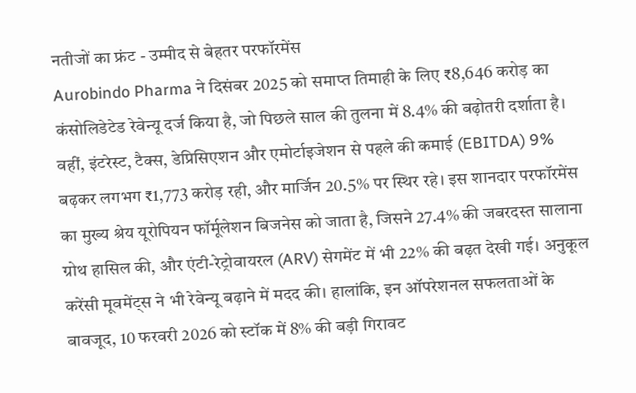नतीजों का फ्रंट - उम्मीद से बेहतर परफॉरमेंस
Aurobindo Pharma ने दिसंबर 2025 को समाप्त तिमाही के लिए ₹8,646 करोड़ का कंसोलिडेटेड रेवेन्यू दर्ज किया है, जो पिछले साल की तुलना में 8.4% की बढ़ोतरी दर्शाता है। वहीं, इंटरेस्ट, टैक्स, डेप्रिसिएशन और एमोर्टाइजेशन से पहले की कमाई (EBITDA) 9% बढ़कर लगभग ₹1,773 करोड़ रही, और मार्जिन 20.5% पर स्थिर रहे। इस शानदार परफॉरमेंस का मुख्य श्रेय यूरोपियन फॉर्मूलेशन बिजनेस को जाता है, जिसने 27.4% की जबरदस्त सालाना ग्रोथ हासिल की, और एंटी-रेट्रोवायरल (ARV) सेगमेंट में भी 22% की बढ़त देखी गई। अनुकूल करेंसी मूवमेंट्स ने भी रेवेन्यू बढ़ाने में मदद की। हालांकि, इन ऑपरेशनल सफलताओं के बावजूद, 10 फरवरी 2026 को स्टॉक में 8% की बड़ी गिरावट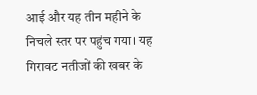आई और यह तीन महीने के निचले स्तर पर पहुंच गया। यह गिरावट नतीजों की खबर के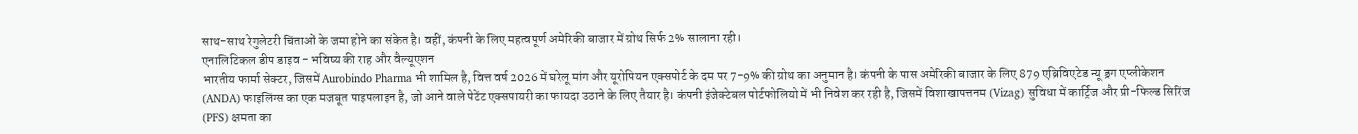साथ-साथ रेगुलेटरी चिंताओं के जमा होने का संकेत है। वहीं, कंपनी के लिए महत्वपूर्ण अमेरिकी बाजार में ग्रोथ सिर्फ 2% सालाना रही।
एनालिटिकल डीप डाइव - भविष्य की राह और वैल्यूएशन
भारतीय फार्मा सेक्टर, जिसमें Aurobindo Pharma भी शामिल है, वित्त वर्ष 2026 में घरेलू मांग और यूरोपियन एक्सपोर्ट के दम पर 7-9% की ग्रोथ का अनुमान है। कंपनी के पास अमेरिकी बाजार के लिए 879 एब्रिविएटेड न्यू ड्रग एप्लीकेशन (ANDA) फाइलिंग्स का एक मजबूत पाइपलाइन है, जो आने वाले पेटेंट एक्सपायरी का फायदा उठाने के लिए तैयार है। कंपनी इंजेक्टेबल पोर्टफोलियो में भी निवेश कर रही है, जिसमें विशाखापत्तनम (Vizag) सुविधा में कार्ट्रिज और प्री-फिल्ड सिरिंज (PFS) क्षमता का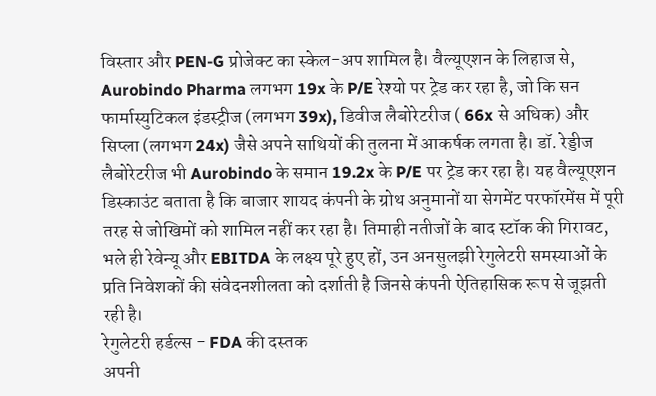विस्तार और PEN-G प्रोजेक्ट का स्केल-अप शामिल है। वैल्यूएशन के लिहाज से, Aurobindo Pharma लगभग 19x के P/E रेश्यो पर ट्रेड कर रहा है, जो कि सन फार्मास्युटिकल इंडस्ट्रीज (लगभग 39x), डिवीज लैबोरेटरीज ( 66x से अधिक) और सिप्ला (लगभग 24x) जैसे अपने साथियों की तुलना में आकर्षक लगता है। डॉ. रेड्डीज लैबोरेटरीज भी Aurobindo के समान 19.2x के P/E पर ट्रेड कर रहा है। यह वैल्यूएशन डिस्काउंट बताता है कि बाजार शायद कंपनी के ग्रोथ अनुमानों या सेगमेंट परफॉरमेंस में पूरी तरह से जोखिमों को शामिल नहीं कर रहा है। तिमाही नतीजों के बाद स्टॉक की गिरावट, भले ही रेवेन्यू और EBITDA के लक्ष्य पूरे हुए हों, उन अनसुलझी रेगुलेटरी समस्याओं के प्रति निवेशकों की संवेदनशीलता को दर्शाती है जिनसे कंपनी ऐतिहासिक रूप से जूझती रही है।
रेगुलेटरी हर्डल्स - FDA की दस्तक
अपनी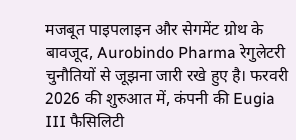मजबूत पाइपलाइन और सेगमेंट ग्रोथ के बावजूद, Aurobindo Pharma रेगुलेटरी चुनौतियों से जूझना जारी रखे हुए है। फरवरी 2026 की शुरुआत में, कंपनी की Eugia III फैसिलिटी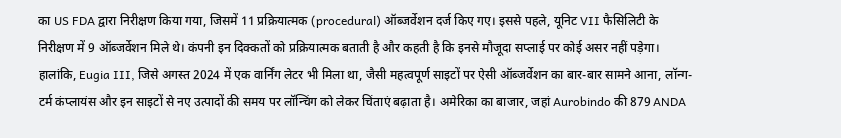का US FDA द्वारा निरीक्षण किया गया, जिसमें 11 प्रक्रियात्मक (procedural) ऑब्जर्वेशन दर्ज किए गए। इससे पहले, यूनिट VII फैसिलिटी के निरीक्षण में 9 ऑब्जर्वेशन मिले थे। कंपनी इन दिक्कतों को प्रक्रियात्मक बताती है और कहती है कि इनसे मौजूदा सप्लाई पर कोई असर नहीं पड़ेगा। हालांकि, Eugia III, जिसे अगस्त 2024 में एक वार्निंग लेटर भी मिला था, जैसी महत्वपूर्ण साइटों पर ऐसी ऑब्जर्वेशन का बार-बार सामने आना, लॉन्ग-टर्म कंप्लायंस और इन साइटों से नए उत्पादों की समय पर लॉन्चिंग को लेकर चिंताएं बढ़ाता है। अमेरिका का बाजार, जहां Aurobindo की 879 ANDA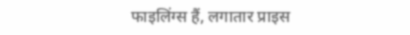फाइलिंग्स हैं, लगातार प्राइस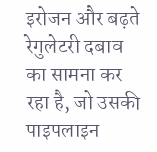इरोजन और बढ़ते रेगुलेटरी दबाव का सामना कर रहा है, जो उसकी पाइपलाइन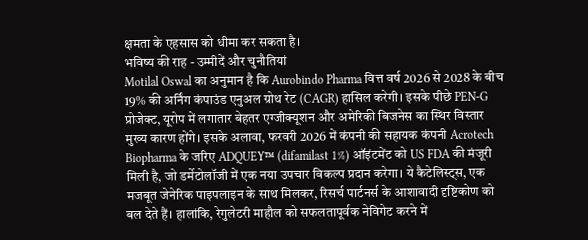क्षमता के एहसास को धीमा कर सकता है।
भविष्य की राह - उम्मीदें और चुनौतियां
Motilal Oswal का अनुमान है कि Aurobindo Pharma वित्त वर्ष 2026 से 2028 के बीच 19% की अर्निंग कंपाउंड एनुअल ग्रोथ रेट (CAGR) हासिल करेगी। इसके पीछे PEN-G प्रोजेक्ट, यूरोप में लगातार बेहतर एग्जीक्यूशन और अमेरिकी बिजनेस का स्थिर विस्तार मुख्य कारण होंगे। इसके अलावा, फरवरी 2026 में कंपनी की सहायक कंपनी Acrotech Biopharma के जरिए ADQUEY™ (difamilast 1%) ऑइंटमेंट को US FDA की मंजूरी मिली है, जो डर्मेटोलॉजी में एक नया उपचार विकल्प प्रदान करेगा। ये कैटेलिस्ट्स, एक मजबूत जेनेरिक पाइपलाइन के साथ मिलकर, रिसर्च पार्टनर्स के आशावादी दृष्टिकोण को बल देते हैं। हालांकि, रेगुलेटरी माहौल को सफलतापूर्वक नेविगेट करने में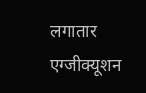लगातार एग्जीक्यूशन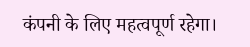कंपनी के लिए महत्वपूर्ण रहेगा।